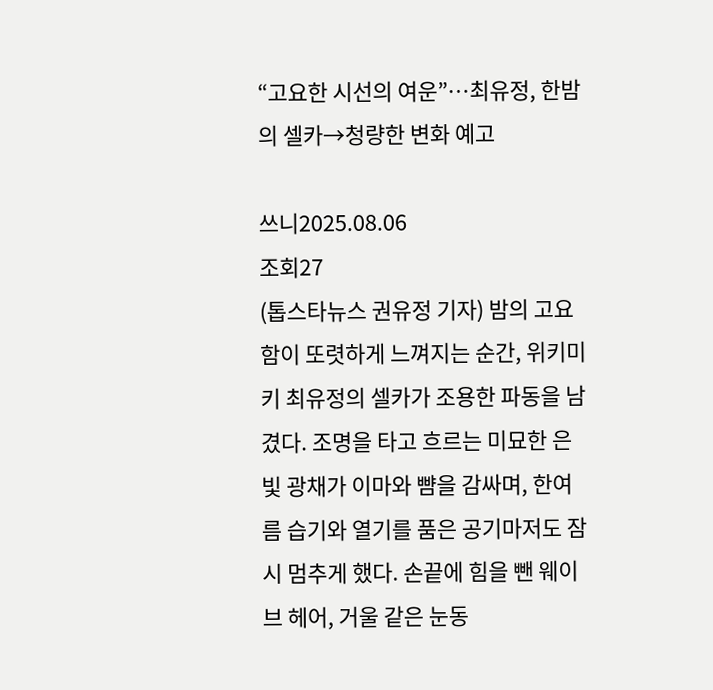“고요한 시선의 여운”…최유정, 한밤의 셀카→청량한 변화 예고

쓰니2025.08.06
조회27
(톱스타뉴스 권유정 기자) 밤의 고요함이 또렷하게 느껴지는 순간, 위키미키 최유정의 셀카가 조용한 파동을 남겼다. 조명을 타고 흐르는 미묘한 은빛 광채가 이마와 뺨을 감싸며, 한여름 습기와 열기를 품은 공기마저도 잠시 멈추게 했다. 손끝에 힘을 뺀 웨이브 헤어, 거울 같은 눈동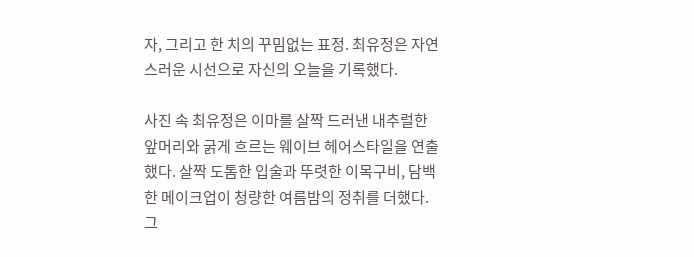자, 그리고 한 치의 꾸밈없는 표정. 최유정은 자연스러운 시선으로 자신의 오늘을 기록했다.

사진 속 최유정은 이마를 살짝 드러낸 내추럴한 앞머리와 굵게 흐르는 웨이브 헤어스타일을 연출했다. 살짝 도톰한 입술과 뚜렷한 이목구비, 담백한 메이크업이 청량한 여름밤의 정취를 더했다. 그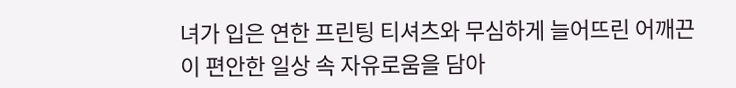녀가 입은 연한 프린팅 티셔츠와 무심하게 늘어뜨린 어깨끈이 편안한 일상 속 자유로움을 담아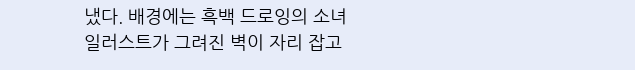냈다. 배경에는 흑백 드로잉의 소녀 일러스트가 그려진 벽이 자리 잡고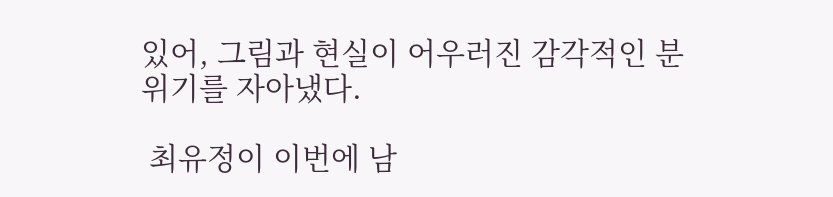있어, 그림과 현실이 어우러진 감각적인 분위기를 자아냈다.

 최유정이 이번에 남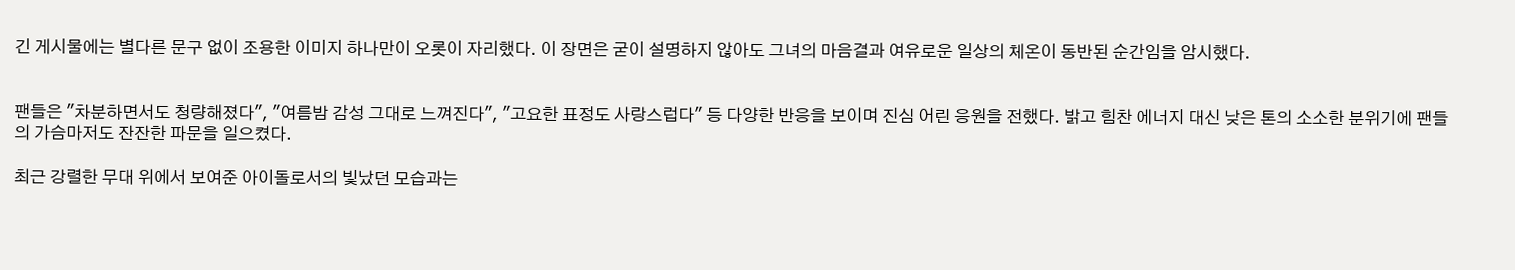긴 게시물에는 별다른 문구 없이 조용한 이미지 하나만이 오롯이 자리했다. 이 장면은 굳이 설명하지 않아도 그녀의 마음결과 여유로운 일상의 체온이 동반된 순간임을 암시했다.


팬들은 "차분하면서도 청량해졌다", "여름밤 감성 그대로 느껴진다", "고요한 표정도 사랑스럽다" 등 다양한 반응을 보이며 진심 어린 응원을 전했다. 밝고 힘찬 에너지 대신 낮은 톤의 소소한 분위기에 팬들의 가슴마저도 잔잔한 파문을 일으켰다.

최근 강렬한 무대 위에서 보여준 아이돌로서의 빛났던 모습과는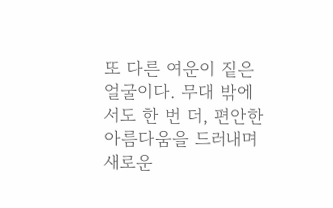또 다른 여운이 짙은 얼굴이다. 무대 밖에서도 한 번 더, 편안한 아름다움을 드러내며 새로운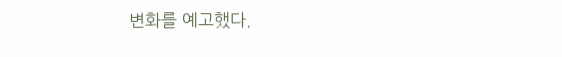변화를 예고했다.